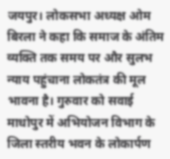जयपुर। लोकसभा अध्यक्ष ओम बिरला ने कहा कि समाज के अंतिम व्यक्ति तक समय पर और सुलभ न्याय पहुंचाना लोकतंत्र की मूल भावना है। गुरुवार को सवाई माधोपुर में अभियोजन विभाग के जिला स्तरीय भवन के लोकार्पण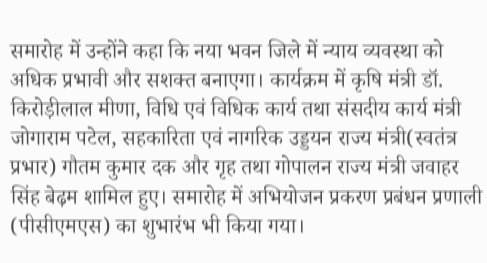समारोह में उन्होंने कहा कि नया भवन जिले में न्याय व्यवस्था को अधिक प्रभावी और सशक्त बनाएगा। कार्यक्रम में कृषि मंत्री डॉ. किरोड़ीलाल मीणा, विधि एवं विधिक कार्य तथा संसदीय कार्य मंत्री जोगाराम पटेल, सहकारिता एवं नागरिक उड्डयन राज्य मंत्री(स्वतंत्र प्रभार) गौतम कुमार दक और गृह तथा गोपालन राज्य मंत्री जवाहर सिंह बेढ़म शामिल हुए। समारोह में अभियोजन प्रकरण प्रबंधन प्रणाली (पीसीएमएस) का शुभारंभ भी किया गया।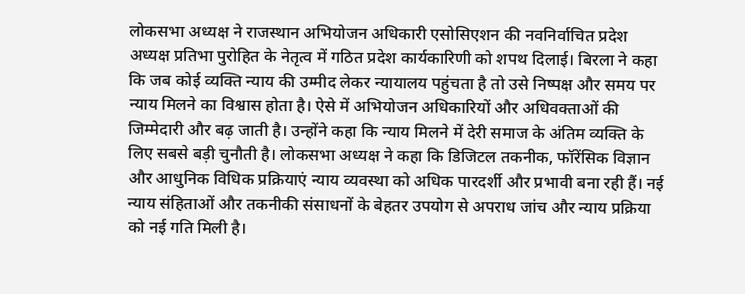लोकसभा अध्यक्ष ने राजस्थान अभियोजन अधिकारी एसोसिएशन की नवनिर्वाचित प्रदेश अध्यक्ष प्रतिभा पुरोहित के नेतृत्व में गठित प्रदेश कार्यकारिणी को शपथ दिलाई। बिरला ने कहा कि जब कोई व्यक्ति न्याय की उम्मीद लेकर न्यायालय पहुंचता है तो उसे निष्पक्ष और समय पर न्याय मिलने का विश्वास होता है। ऐसे में अभियोजन अधिकारियों और अधिवक्ताओं की जिम्मेदारी और बढ़ जाती है। उन्होंने कहा कि न्याय मिलने में देरी समाज के अंतिम व्यक्ति के लिए सबसे बड़ी चुनौती है। लोकसभा अध्यक्ष ने कहा कि डिजिटल तकनीक, फॉरेंसिक विज्ञान और आधुनिक विधिक प्रक्रियाएं न्याय व्यवस्था को अधिक पारदर्शी और प्रभावी बना रही हैं। नई न्याय संहिताओं और तकनीकी संसाधनों के बेहतर उपयोग से अपराध जांच और न्याय प्रक्रिया को नई गति मिली है।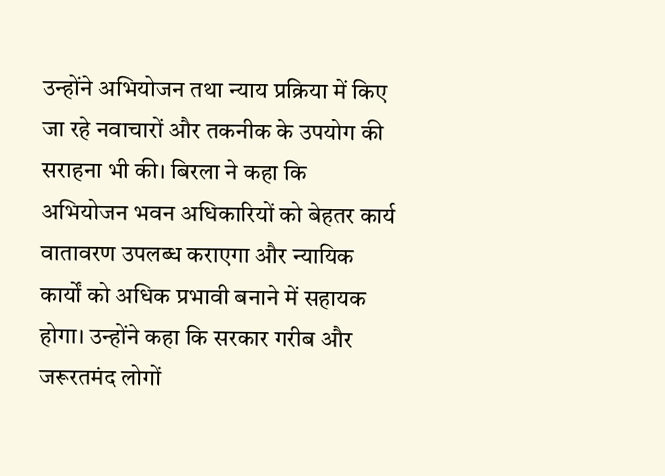उन्होंने अभियोजन तथा न्याय प्रक्रिया में किए जा रहे नवाचारों और तकनीक के उपयोग की सराहना भी की। बिरला ने कहा कि अभियोजन भवन अधिकारियों को बेहतर कार्य वातावरण उपलब्ध कराएगा और न्यायिक कार्यों को अधिक प्रभावी बनाने में सहायक होगा। उन्होंने कहा कि सरकार गरीब और जरूरतमंद लोगों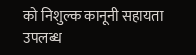को निशुल्क कानूनी सहायता उपलब्ध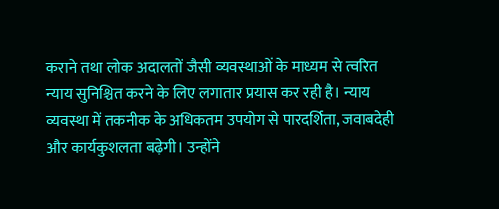कराने तथा लोक अदालतों जैसी व्यवस्थाओं के माध्यम से त्वरित न्याय सुनिश्चित करने के लिए लगातार प्रयास कर रही है। न्याय व्यवस्था में तकनीक के अधिकतम उपयोग से पारदर्शिता, जवाबदेही और कार्यकुशलता बढ़ेगी। उन्होंने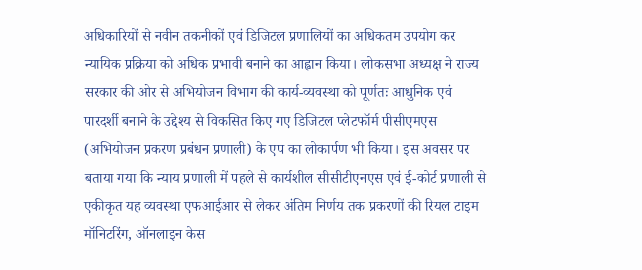अधिकारियों से नवीन तकनीकों एवं डिजिटल प्रणालियों का अधिकतम उपयोग कर न्यायिक प्रक्रिया को अधिक प्रभावी बनाने का आह्वान किया। लोकसभा अध्यक्ष ने राज्य सरकार की ओर से अभियोजन विभाग की कार्य-व्यवस्था को पूर्णतः आधुनिक एवं पारदर्शी बनाने के उद्देश्य से विकसित किए गए डिजिटल प्लेटफॉर्म पीसीएमएस (अभियोजन प्रकरण प्रबंधन प्रणाली) के एप का लोकार्पण भी किया। इस अवसर पर बताया गया कि न्याय प्रणाली में पहले से कार्यशील सीसीटीएनएस एवं ई-कोर्ट प्रणाली से एकीकृत यह व्यवस्था एफआईआर से लेकर अंतिम निर्णय तक प्रकरणों की रियल टाइम मॉनिटरिंग, ऑनलाइन केस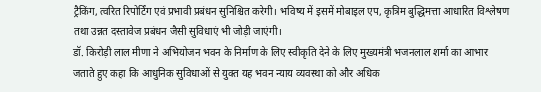ट्रैकिंग, त्वरित रिपोर्टिंग एवं प्रभावी प्रबंधन सुनिश्चित करेगी। भविष्य में इसमें मोबाइल एप, कृत्रिम बुद्धिमत्ता आधारित विश्लेषण तथा उन्नत दस्तावेज प्रबंधन जैसी सुविधाएं भी जोड़ी जाएंगी।
डॉ. किरोड़ी लाल मीणा ने अभियोजन भवन के निर्माण के लिए स्वीकृति देने के लिए मुख्यमंत्री भजनलाल शर्मा का आभार जताते हुए कहा कि आधुनिक सुविधाओं से युक्त यह भवन न्याय व्यवस्था को और अधिक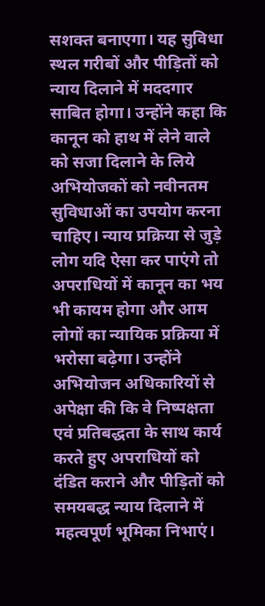सशक्त बनाएगा। यह सुविधा स्थल गरीबों और पीड़ितों को न्याय दिलाने में मददगार साबित होगा। उन्होंने कहा कि कानून को हाथ में लेने वाले को सजा दिलाने के लिये अभियोजकों को नवीनतम सुविधाओं का उपयोग करना चाहिए। न्याय प्रक्रिया से जुड़े लोग यदि ऐसा कर पाएंगे तो अपराधियों में कानून का भय भी कायम होगा और आम लोगों का न्यायिक प्रक्रिया में भरोसा बढ़ेगा। उन्होंने अभियोजन अधिकारियों से अपेक्षा की कि वे निष्पक्षता एवं प्रतिबद्धता के साथ कार्य करते हुए अपराधियों को दंडित कराने और पीड़ितों को समयबद्ध न्याय दिलाने में महत्वपूर्ण भूमिका निभाएं।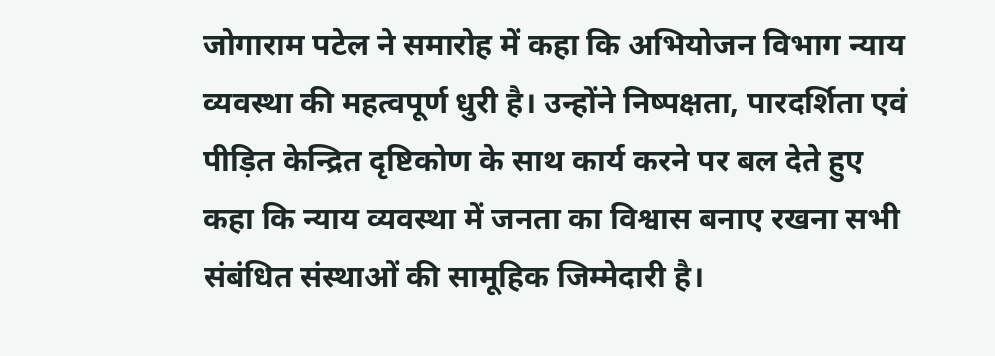जोगाराम पटेल ने समारोह में कहा कि अभियोजन विभाग न्याय व्यवस्था की महत्वपूर्ण धुरी है। उन्होंने निष्पक्षता, पारदर्शिता एवं पीड़ित केन्द्रित दृष्टिकोण के साथ कार्य करने पर बल देते हुए कहा कि न्याय व्यवस्था में जनता का विश्वास बनाए रखना सभी संबंधित संस्थाओं की सामूहिक जिम्मेदारी है।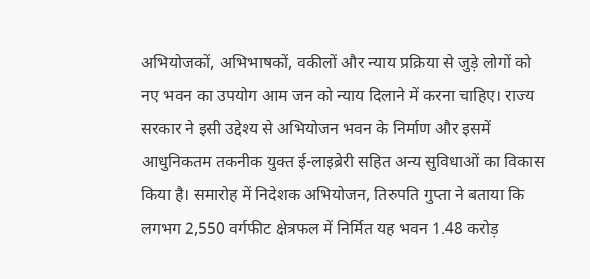अभियोजकों, अभिभाषकों, वकीलों और न्याय प्रक्रिया से जुड़े लोगों को नए भवन का उपयोग आम जन को न्याय दिलाने में करना चाहिए। राज्य सरकार ने इसी उद्देश्य से अभियोजन भवन के निर्माण और इसमें आधुनिकतम तकनीक युक्त ई-लाइब्रेरी सहित अन्य सुविधाओं का विकास किया है। समारोह में निदेशक अभियोजन, तिरुपति गुप्ता ने बताया कि लगभग 2,550 वर्गफीट क्षेत्रफल में निर्मित यह भवन 1.48 करोड़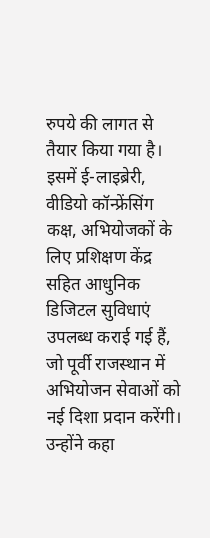रुपये की लागत से तैयार किया गया है। इसमें ई-लाइब्रेरी, वीडियो कॉन्फ्रेंसिंग कक्ष, अभियोजकों के लिए प्रशिक्षण केंद्र सहित आधुनिक डिजिटल सुविधाएं उपलब्ध कराई गई हैं, जो पूर्वी राजस्थान में अभियोजन सेवाओं को नई दिशा प्रदान करेंगी। उन्होंने कहा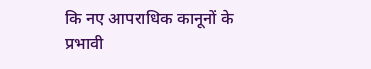कि नए आपराधिक कानूनों के प्रभावी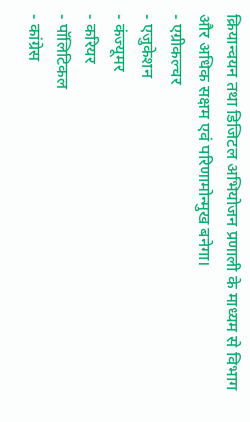क्रियान्वयन तथा डिजिटल अभियोजन प्रणाली के माध्यम से विभाग और अधिक सक्षम एवं परिणामोन्मुख बनेगा।
- एग्रीकल्चर
- एजुकेशन
- कंज्यूमर
- करियर
- पॉलिटिकल
- कांग्रेस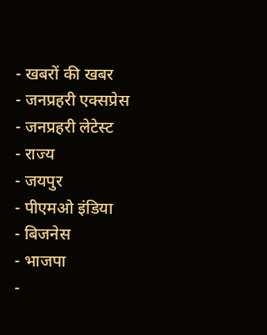- खबरों की खबर
- जनप्रहरी एक्सप्रेस
- जनप्रहरी लेटेस्ट
- राज्य
- जयपुर
- पीएमओ इंडिया
- बिजनेस
- भाजपा
-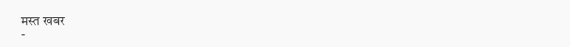मस्त खबर
-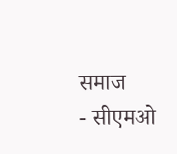समाज
- सीएमओ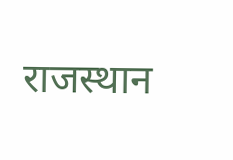राजस्थान